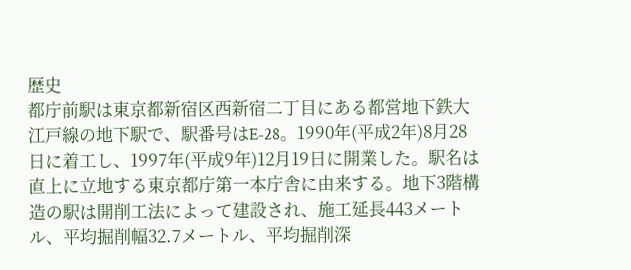歴史
都庁前駅は東京都新宿区西新宿二丁目にある都営地下鉄大江戸線の地下駅で、駅番号はE-28。1990年(平成2年)8月28日に着工し、1997年(平成9年)12月19日に開業した。駅名は直上に立地する東京都庁第一本庁舎に由来する。地下3階構造の駅は開削工法によって建設され、施工延長443メートル、平均掘削幅32.7メートル、平均掘削深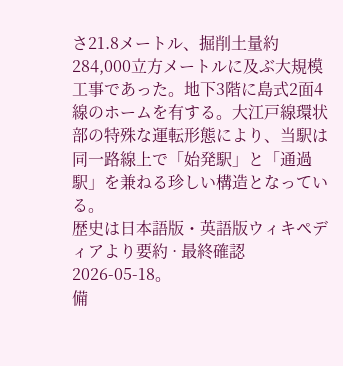さ21.8メートル、掘削土量約284,000立方メートルに及ぶ大規模工事であった。地下3階に島式2面4線のホームを有する。大江戸線環状部の特殊な運転形態により、当駅は同一路線上で「始発駅」と「通過駅」を兼ねる珍しい構造となっている。
歴史は日本語版・英語版ウィキペディアより要約 · 最終確認 2026-05-18。
備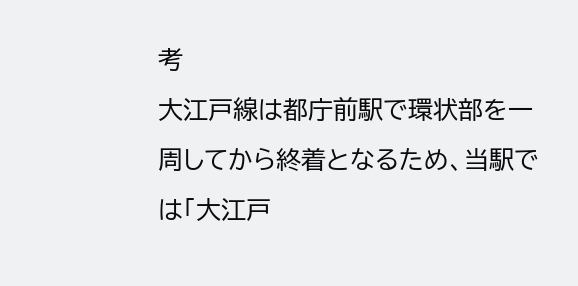考
大江戸線は都庁前駅で環状部を一周してから終着となるため、当駅では「大江戸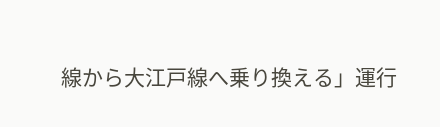線から大江戸線へ乗り換える」運行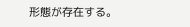形態が存在する。